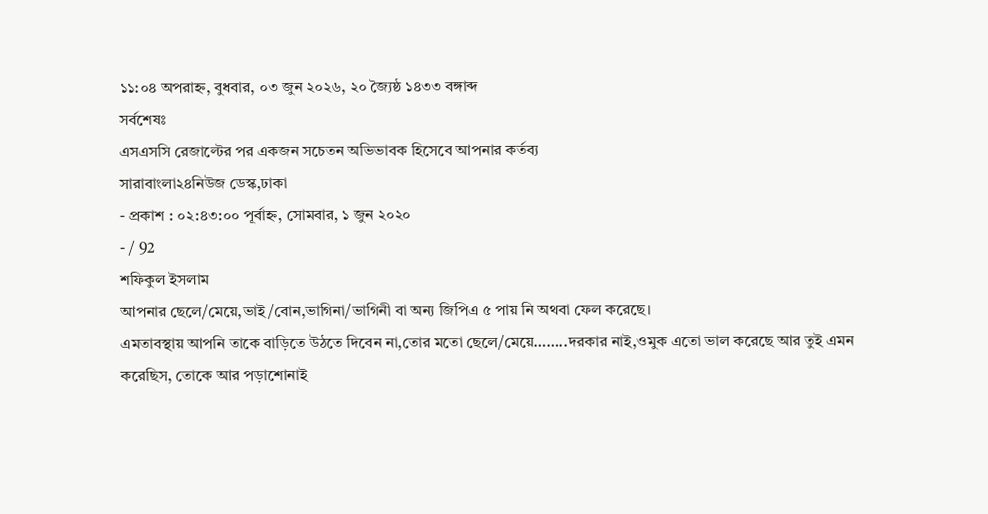১১:০৪ অপরাহ্ন, বুধবার, ০৩ জুন ২০২৬, ২০ জ্যৈষ্ঠ ১৪৩৩ বঙ্গাব্দ
সর্বশেষঃ
এসএসসি রেজাল্টের পর একজন সচেতন অভিভাবক হিসেবে আপনার কর্তব্য
সারাবাংলা২৪নিউজ ডেস্ক,ঢাকা
- প্রকাশ : ০২:৪৩:০০ পূর্বাহ্ন, সোমবার, ১ জুন ২০২০
- / 92
শফিকুল ইসলাম
আপনার ছেলে/মেয়ে,ভাই/বোন,ভাগিনা/ভাগিনী বা অন্য জিপিএ ৫ পায় নি অথবা ফেল করেছে।
এমতাবস্থায় আপনি তাকে বাড়িতে উঠতে দিবেন না,তোর মতো ছেলে/মেয়ে……..দরকার নাই,ওমুক এতো ভাল করেছে আর তুই এমন করেছিস, তোকে আর পড়াশোনাই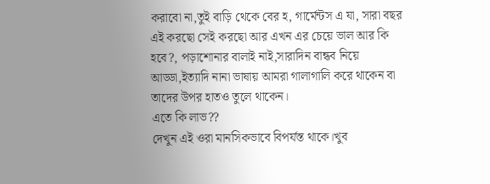করাবো না,তুই বাড়ি থেকে বের হ, গার্মেন্টস এ যা, সারা বছর এই করছো সেই করছো আর এখন এর চেয়ে ভাল আর কি হবে?, পড়াশোনার বালাই নাই,সারাদিন বান্ধব নিয়ে আড্ডা,ইত্যাদি নানা ভাষায় আমরা গালাগালি করে থাকেন বা তাদের উপর হাতও তুলে থাকেন।
এতে কি লাভ??
দেখুন এই ওরা মানসিকভাবে বিপর্যস্ত থাকে।খুব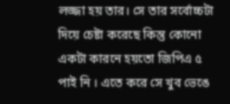লজ্জা হয় তার। সে তার সর্বোচ্চটা দিয়ে চেষ্টা করেছে কিন্তু কোনো একটা কারনে হয়তো জিপিএ ৫ পাই নি । এতে করে সে খুব ভেঙে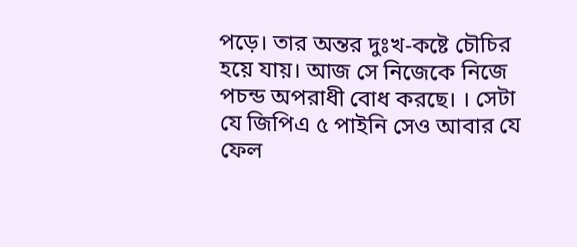পড়ে। তার অন্তর দুঃখ-কষ্টে চৌচির হয়ে যায়। আজ সে নিজেকে নিজে পচন্ড অপরাধী বোধ করছে। । সেটা যে জিপিএ ৫ পাইনি সেও আবার যে ফেল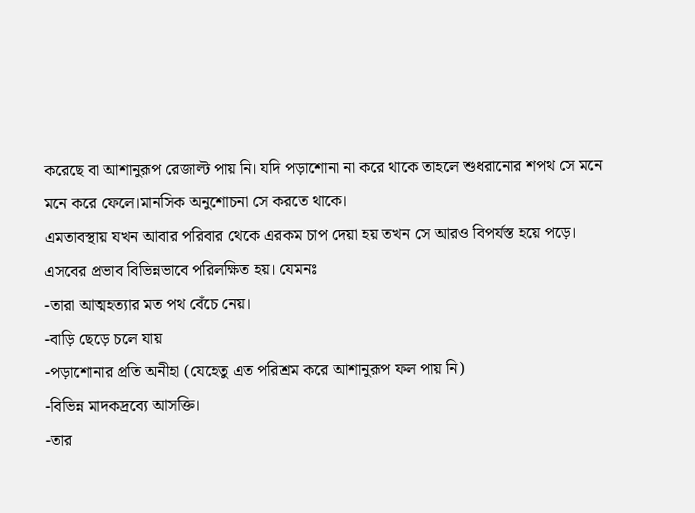করেছে বা আশানুরূপ রেজাল্ট পায় নি। যদি পড়াশোনা না করে থাকে তাহলে শুধরানোর শপথ সে মনে মনে করে ফেলে।মানসিক অনুশোচনা সে করতে থাকে।
এমতাবস্থায় যখন আবার পরিবার থেকে এরকম চাপ দেয়া হয় তখন সে আরও বিপর্যস্ত হয়ে পড়ে। এসবের প্রভাব বিভিন্নভাবে পরিলক্ষিত হয়। যেমনঃ
-তারা আত্মহত্যার মত পথ বেঁচে নেয়।
-বাড়ি ছেড়ে চলে যায়
-পড়াশোনার প্রতি অনীহা (যেহেতু এত পরিশ্রম করে আশানুরূপ ফল পায় নি)
-বিভিন্ন মাদকদ্রব্যে আসক্তি।
-তার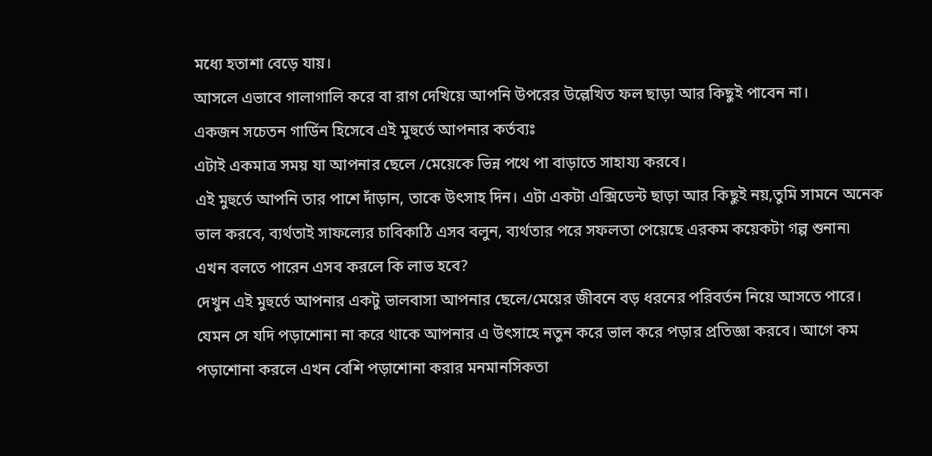মধ্যে হতাশা বেড়ে যায়।
আসলে এভাবে গালাগালি করে বা রাগ দেখিয়ে আপনি উপরের উল্লেখিত ফল ছাড়া আর কিছুই পাবেন না।
একজন সচেতন গার্ডিন হিসেবে এই মুহুর্তে আপনার কর্তব্যঃ
এটাই একমাত্র সময় যা আপনার ছেলে /মেয়েকে ভিন্ন পথে পা বাড়াতে সাহায্য করবে।
এই মুহুর্তে আপনি তার পাশে দাঁড়ান, তাকে উৎসাহ দিন। এটা একটা এক্সিডেন্ট ছাড়া আর কিছুই নয়,তুমি সামনে অনেক ভাল করবে, ব্যর্থতাই সাফল্যের চাবিকাঠি এসব বলুন, ব্যর্থতার পরে সফলতা পেয়েছে এরকম কয়েকটা গল্প শুনান৷
এখন বলতে পারেন এসব করলে কি লাভ হবে?
দেখুন এই মুহুর্তে আপনার একটু ভালবাসা আপনার ছেলে/মেয়ের জীবনে বড় ধরনের পরিবর্তন নিয়ে আসতে পারে।
যেমন সে যদি পড়াশোনা না করে থাকে আপনার এ উৎসাহে নতুন করে ভাল করে পড়ার প্রতিজ্ঞা করবে। আগে কম পড়াশোনা করলে এখন বেশি পড়াশোনা করার মনমানসিকতা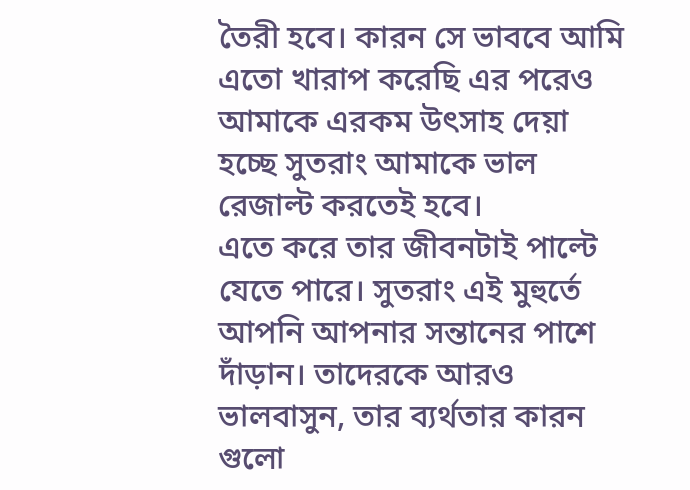তৈরী হবে। কারন সে ভাববে আমি এতো খারাপ করেছি এর পরেও আমাকে এরকম উৎসাহ দেয়া হচ্ছে সুতরাং আমাকে ভাল রেজাল্ট করতেই হবে।
এতে করে তার জীবনটাই পাল্টে যেতে পারে। সুতরাং এই মুহুর্তে আপনি আপনার সন্তানের পাশে দাঁড়ান। তাদেরকে আরও ভালবাসুন, তার ব্যর্থতার কারন গুলো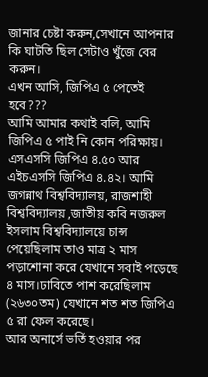জানার চেষ্টা করুন,সেখানে আপনার কি ঘাটতি ছিল সেটাও খুঁজে বের করুন।
এখন আসি, জিপিএ ৫ পেতেই হবে???
আমি আমার কথাই বলি, আমি জিপিএ ৫ পাই নি কোন পরিক্ষায়।
এসএসসি জিপিএ ৪.৫০ আর এইচএসসি জিপিএ ৪.৪২। আমি জগন্নাথ বিশ্ববিদ্যালয়, রাজশাহী বিশ্ববিদ্যালয় ,জাতীয় কবি নজরুল ইসলাম বিশ্ববিদ্যালয়ে চান্স পেয়েছিলাম তাও মাত্র ২ মাস পড়াশোনা করে যেখানে সবাই পড়েছে ৪ মাস।ঢাবিতে পাশ করেছিলাম (২৬৩০তম) যেখানে শত শত জিপিএ ৫ রা ফেল করেছে।
আর অনার্সে ভর্তি হওয়ার পর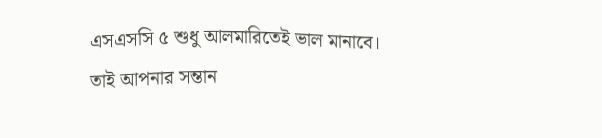এসএসসি ৫ শুধু আলমারিতেই ভাল মানাবে।
তাই আপনার সন্তান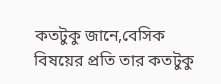কতটুকু জানে,বেসিক বিষয়ের প্রতি তার কতটুকু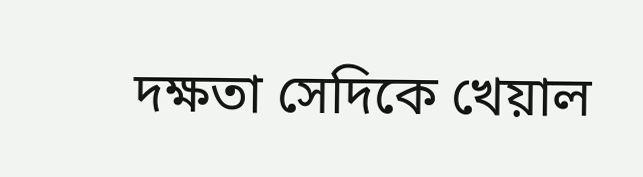দক্ষতা সেদিকে খেয়াল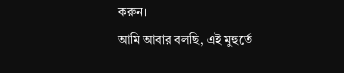করুন।
আমি আবার বলছি, এই মুহুর্তে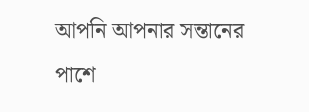আপনি আপনার সন্তানের পাশে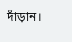দাঁড়ান।